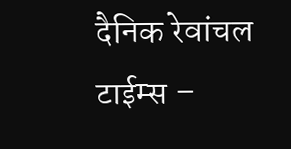दैनिक रेवांचल टाईम्स –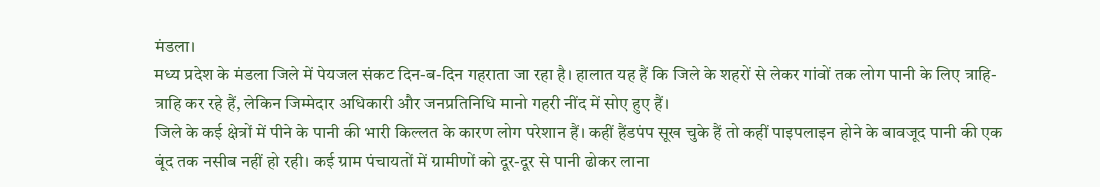मंडला।
मध्य प्रदेश के मंडला जिले में पेयजल संकट दिन-ब-दिन गहराता जा रहा है। हालात यह हैं कि जिले के शहरों से लेकर गांवों तक लोग पानी के लिए त्राहि-त्राहि कर रहे हैं, लेकिन जिम्मेदार अधिकारी और जनप्रतिनिधि मानो गहरी नींद में सोए हुए हैं।
जिले के कई क्षेत्रों में पीने के पानी की भारी किल्लत के कारण लोग परेशान हैं। कहीं हैंडपंप सूख चुके हैं तो कहीं पाइपलाइन होने के बावजूद पानी की एक बूंद तक नसीब नहीं हो रही। कई ग्राम पंचायतों में ग्रामीणों को दूर-दूर से पानी ढोकर लाना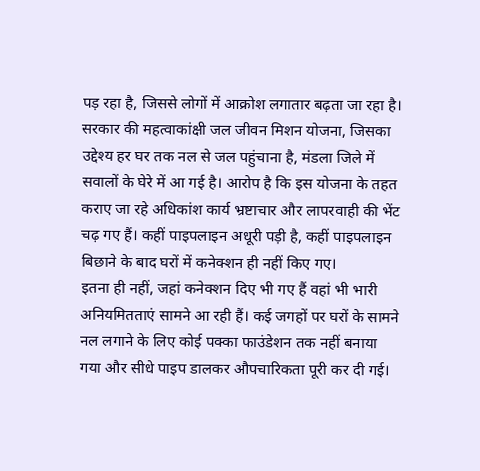पड़ रहा है, जिससे लोगों में आक्रोश लगातार बढ़ता जा रहा है।
सरकार की महत्वाकांक्षी जल जीवन मिशन योजना, जिसका उद्देश्य हर घर तक नल से जल पहुंचाना है, मंडला जिले में सवालों के घेरे में आ गई है। आरोप है कि इस योजना के तहत कराए जा रहे अधिकांश कार्य भ्रष्टाचार और लापरवाही की भेंट चढ़ गए हैं। कहीं पाइपलाइन अधूरी पड़ी है, कहीं पाइपलाइन बिछाने के बाद घरों में कनेक्शन ही नहीं किए गए।
इतना ही नहीं, जहां कनेक्शन दिए भी गए हैं वहां भी भारी अनियमितताएं सामने आ रही हैं। कई जगहों पर घरों के सामने नल लगाने के लिए कोई पक्का फाउंडेशन तक नहीं बनाया गया और सीधे पाइप डालकर औपचारिकता पूरी कर दी गई।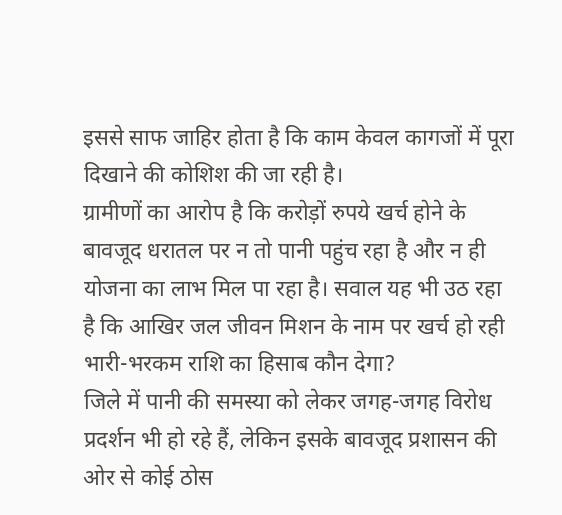इससे साफ जाहिर होता है कि काम केवल कागजों में पूरा दिखाने की कोशिश की जा रही है।
ग्रामीणों का आरोप है कि करोड़ों रुपये खर्च होने के बावजूद धरातल पर न तो पानी पहुंच रहा है और न ही योजना का लाभ मिल पा रहा है। सवाल यह भी उठ रहा है कि आखिर जल जीवन मिशन के नाम पर खर्च हो रही भारी-भरकम राशि का हिसाब कौन देगा?
जिले में पानी की समस्या को लेकर जगह-जगह विरोध प्रदर्शन भी हो रहे हैं, लेकिन इसके बावजूद प्रशासन की ओर से कोई ठोस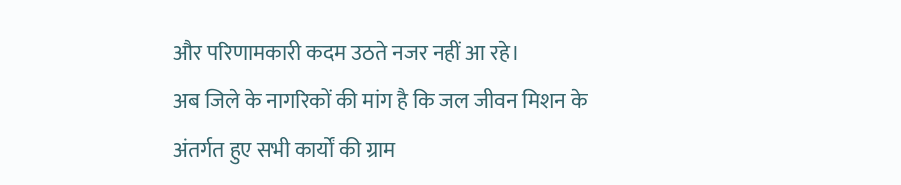और परिणामकारी कदम उठते नजर नहीं आ रहे।
अब जिले के नागरिकों की मांग है कि जल जीवन मिशन के अंतर्गत हुए सभी कार्यों की ग्राम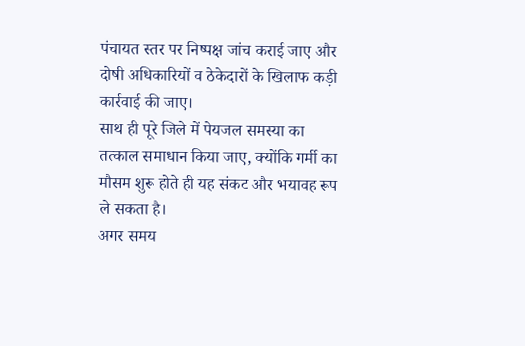पंचायत स्तर पर निष्पक्ष जांच कराई जाए और दोषी अधिकारियों व ठेकेदारों के खिलाफ कड़ी कार्रवाई की जाए।
साथ ही पूरे जिले में पेयजल समस्या का तत्काल समाधान किया जाए, क्योंकि गर्मी का मौसम शुरू होते ही यह संकट और भयावह रूप ले सकता है।
अगर समय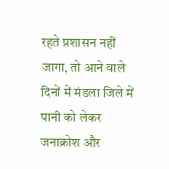रहते प्रशासन नहीं जागा, तो आने वाले दिनों में मंडला जिले में पानी को लेकर जनाक्रोश और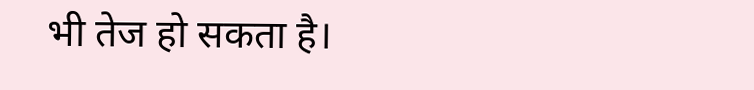भी तेज हो सकता है।